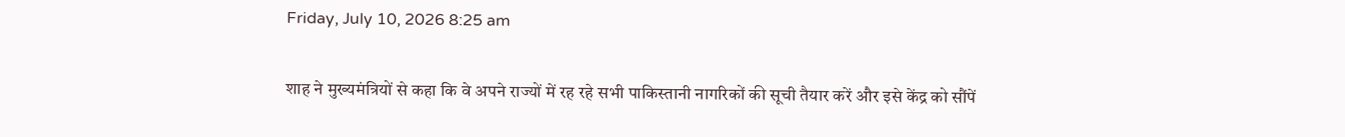Friday, July 10, 2026 8:25 am

शाह ने मुख्यमंत्रियों से कहा कि वे अपने राज्यों में रह रहे सभी पाकिस्तानी नागरिकों की सूची तैयार करें और इसे केंद्र को सौंपें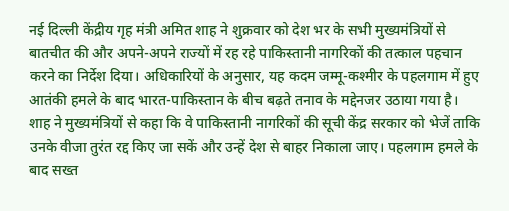नई दिल्ली केंद्रीय गृह मंत्री अमित शाह ने शुक्रवार को देश भर के सभी मुख्यमंत्रियों से बातचीत की और अपने-अपने राज्यों में रह रहे पाकिस्तानी नागरिकों की तत्काल पहचान करने का निर्देश दिया। अधिकारियों के अनुसार, यह कदम जम्मू-कश्मीर के पहलगाम में हुए आतंकी हमले के बाद भारत-पाकिस्तान के बीच बढ़ते तनाव के मद्देनजर उठाया गया है। शाह ने मुख्यमंत्रियों से कहा कि वे पाकिस्तानी नागरिकों की सूची केंद्र सरकार को भेजें ताकि उनके वीजा तुरंत रद्द किए जा सकें और उन्हें देश से बाहर निकाला जाए। पहलगाम हमले के बाद सख्त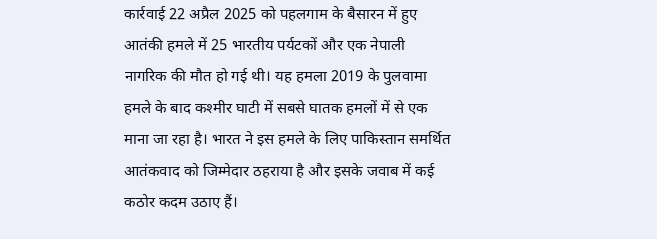कार्रवाई 22 अप्रैल 2025 को पहलगाम के बैसारन में हुए आतंकी हमले में 25 भारतीय पर्यटकों और एक नेपाली नागरिक की मौत हो गई थी। यह हमला 2019 के पुलवामा हमले के बाद कश्मीर घाटी में सबसे घातक हमलों में से एक माना जा रहा है। भारत ने इस हमले के लिए पाकिस्तान समर्थित आतंकवाद को जिम्मेदार ठहराया है और इसके जवाब में कई कठोर कदम उठाए हैं।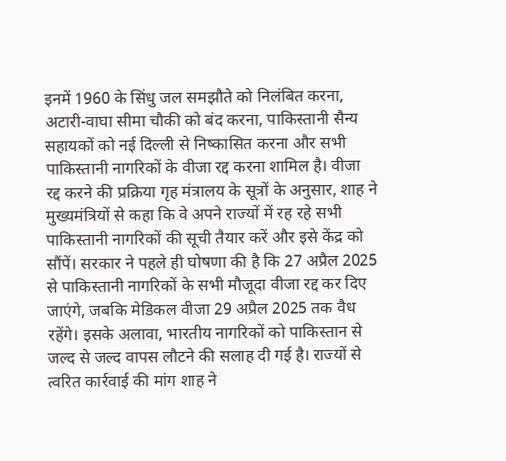इनमें 1960 के सिंधु जल समझौते को निलंबित करना, अटारी-वाघा सीमा चौकी को बंद करना, पाकिस्तानी सैन्य सहायकों को नई दिल्ली से निष्कासित करना और सभी पाकिस्तानी नागरिकों के वीजा रद्द करना शामिल है। वीजा रद्द करने की प्रक्रिया गृह मंत्रालय के सूत्रों के अनुसार, शाह ने मुख्यमंत्रियों से कहा कि वे अपने राज्यों में रह रहे सभी पाकिस्तानी नागरिकों की सूची तैयार करें और इसे केंद्र को सौंपें। सरकार ने पहले ही घोषणा की है कि 27 अप्रैल 2025 से पाकिस्तानी नागरिकों के सभी मौजूदा वीजा रद्द कर दिए जाएंगे, जबकि मेडिकल वीजा 29 अप्रैल 2025 तक वैध रहेंगे। इसके अलावा, भारतीय नागरिकों को पाकिस्तान से जल्द से जल्द वापस लौटने की सलाह दी गई है। राज्यों से त्वरित कार्रवाई की मांग शाह ने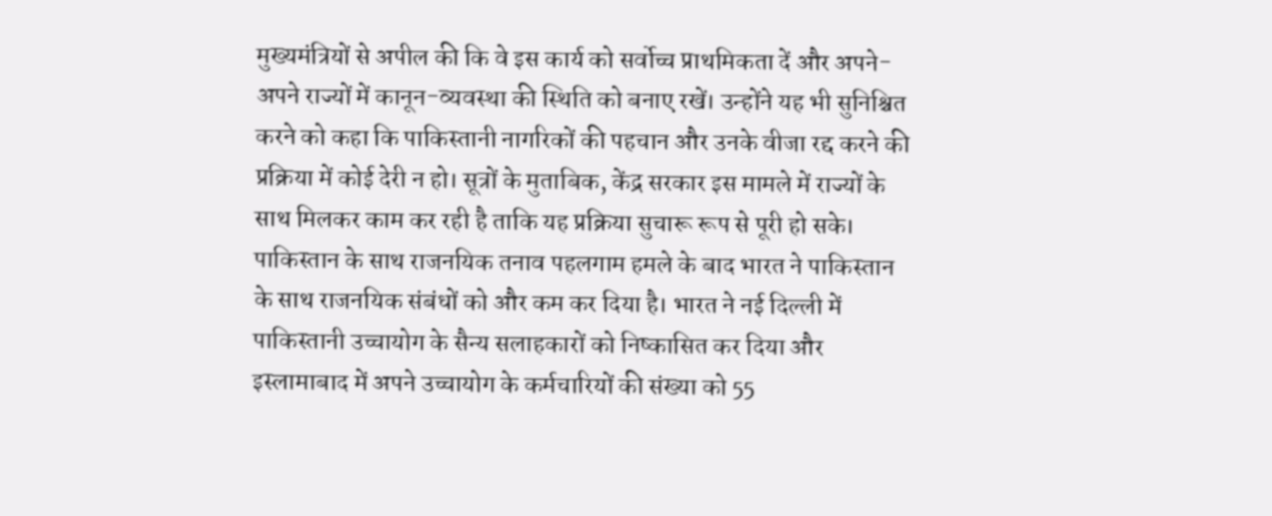मुख्यमंत्रियों से अपील की कि वे इस कार्य को सर्वोच्च प्राथमिकता दें और अपने-अपने राज्यों में कानून-व्यवस्था की स्थिति को बनाए रखें। उन्होंने यह भी सुनिश्चित करने को कहा कि पाकिस्तानी नागरिकों की पहचान और उनके वीजा रद्द करने की प्रक्रिया में कोई देरी न हो। सूत्रों के मुताबिक, केंद्र सरकार इस मामले में राज्यों के साथ मिलकर काम कर रही है ताकि यह प्रक्रिया सुचारू रूप से पूरी हो सके। पाकिस्तान के साथ राजनयिक तनाव पहलगाम हमले के बाद भारत ने पाकिस्तान के साथ राजनयिक संबंधों को और कम कर दिया है। भारत ने नई दिल्ली में पाकिस्तानी उच्चायोग के सैन्य सलाहकारों को निष्कासित कर दिया और इस्लामाबाद में अपने उच्चायोग के कर्मचारियों की संख्या को 55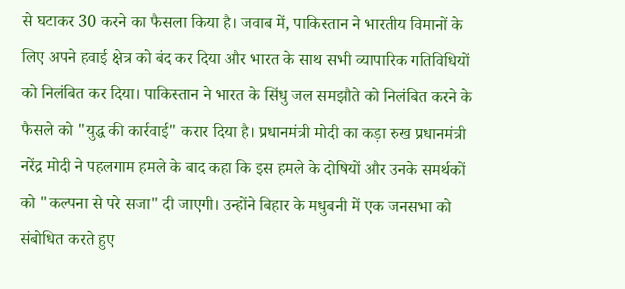से घटाकर 30 करने का फैसला किया है। जवाब में, पाकिस्तान ने भारतीय विमानों के लिए अपने हवाई क्षेत्र को बंद कर दिया और भारत के साथ सभी व्यापारिक गतिविधियों को निलंबित कर दिया। पाकिस्तान ने भारत के सिंधु जल समझौते को निलंबित करने के फैसले को "युद्ध की कार्रवाई" करार दिया है। प्रधानमंत्री मोदी का कड़ा रुख प्रधानमंत्री नरेंद्र मोदी ने पहलगाम हमले के बाद कहा कि इस हमले के दोषियों और उनके समर्थकों को "कल्पना से परे सजा" दी जाएगी। उन्होंने बिहार के मधुबनी में एक जनसभा को संबोधित करते हुए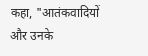कहा, "आतंकवादियों और उनके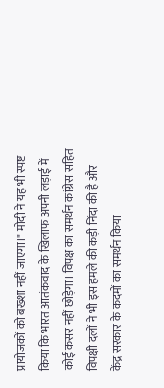प्रायोजकों को बख्शा नहीं जाएगा।" मोदी ने यह भी स्पष्ट किया कि भारत आतंकवाद के खिलाफ अपनी लड़ाई में कोई कसर नहीं छोड़ेगा। विपक्ष का समर्थन कांग्रेस सहित विपक्षी दलों ने भी इस हमले की कड़ी निंदा की है और केंद्र सरकार के कदमों का समर्थन किया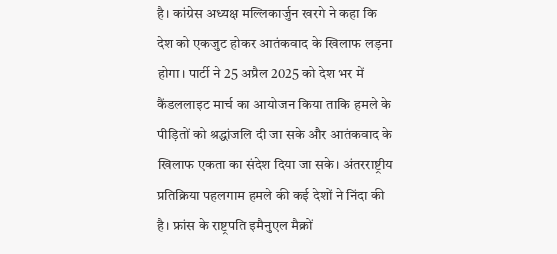है। कांग्रेस अध्यक्ष मल्लिकार्जुन खरगे ने कहा कि देश को एकजुट होकर आतंकवाद के खिलाफ लड़ना होगा। पार्टी ने 25 अप्रैल 2025 को देश भर में कैंडललाइट मार्च का आयोजन किया ताकि हमले के पीड़ितों को श्रद्धांजलि दी जा सके और आतंकवाद के खिलाफ एकता का संदेश दिया जा सके। अंतरराष्ट्रीय प्रतिक्रिया पहलगाम हमले की कई देशों ने निंदा की है। फ्रांस के राष्ट्रपति इमैनुएल मैक्रों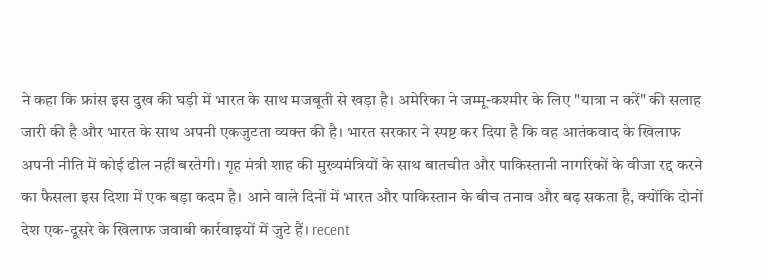ने कहा कि फ्रांस इस दुख की घड़ी में भारत के साथ मजबूती से खड़ा है। अमेरिका ने जम्मू-कश्मीर के लिए "यात्रा न करें" की सलाह जारी की है और भारत के साथ अपनी एकजुटता व्यक्त की है। भारत सरकार ने स्पष्ट कर दिया है कि वह आतंकवाद के खिलाफ अपनी नीति में कोई ढील नहीं बरतेगी। गृह मंत्री शाह की मुख्यमंत्रियों के साथ बातचीत और पाकिस्तानी नागरिकों के वीजा रद्द करने का फैसला इस दिशा में एक बड़ा कदम है। आने वाले दिनों में भारत और पाकिस्तान के बीच तनाव और बढ़ सकता है, क्योंकि दोनों देश एक-दूसरे के खिलाफ जवाबी कार्रवाइयों में जुटे हैं। recent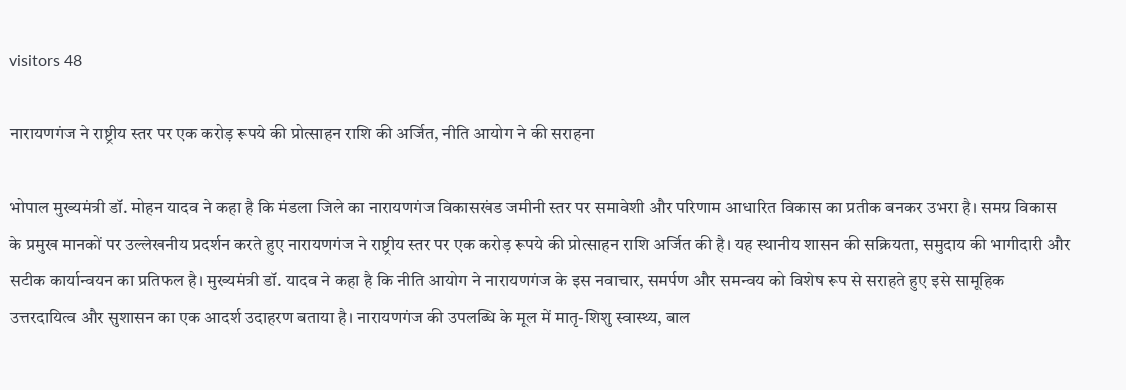visitors 48

नारायणगंज ने राष्ट्रीय स्तर पर एक करोड़ रूपये की प्रोत्साहन राशि की अर्जित, नीति आयोग ने की सराहना

भोपाल मुख्यमंत्री डॉ. मोहन यादव ने कहा है कि मंडला जिले का नारायणगंज विकासखंड जमीनी स्तर पर समावेशी और परिणाम आधारित विकास का प्रतीक बनकर उभरा है। समग्र विकास के प्रमुख मानकों पर उल्लेखनीय प्रदर्शन करते हुए नारायणगंज ने राष्ट्रीय स्तर पर एक करोड़ रूपये की प्रोत्साहन राशि अर्जित की है। यह स्थानीय शासन की सक्रियता, समुदाय की भागीदारी और सटीक कार्यान्वयन का प्रतिफल है। मुख्यमंत्री डॉ. यादव ने कहा है कि नीति आयोग ने नारायणगंज के इस नवाचार, समर्पण और समन्वय को विशेष रूप से सराहते हुए इसे सामूहिक उत्तरदायित्व और सुशासन का एक आदर्श उदाहरण बताया है। नारायणगंज की उपलब्धि के मूल में मातृ-शिशु स्वास्थ्य, बाल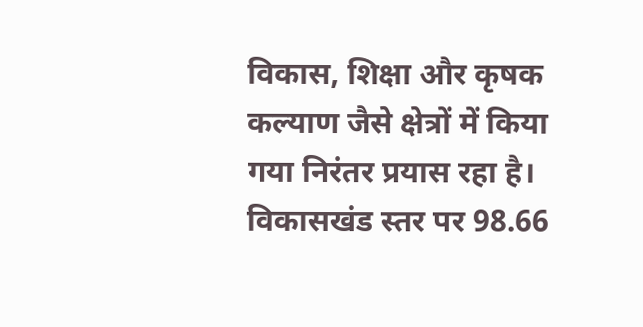विकास, शिक्षा और कृषक कल्याण जैसे क्षेत्रों में किया गया निरंतर प्रयास रहा है। विकासखंड स्तर पर 98.66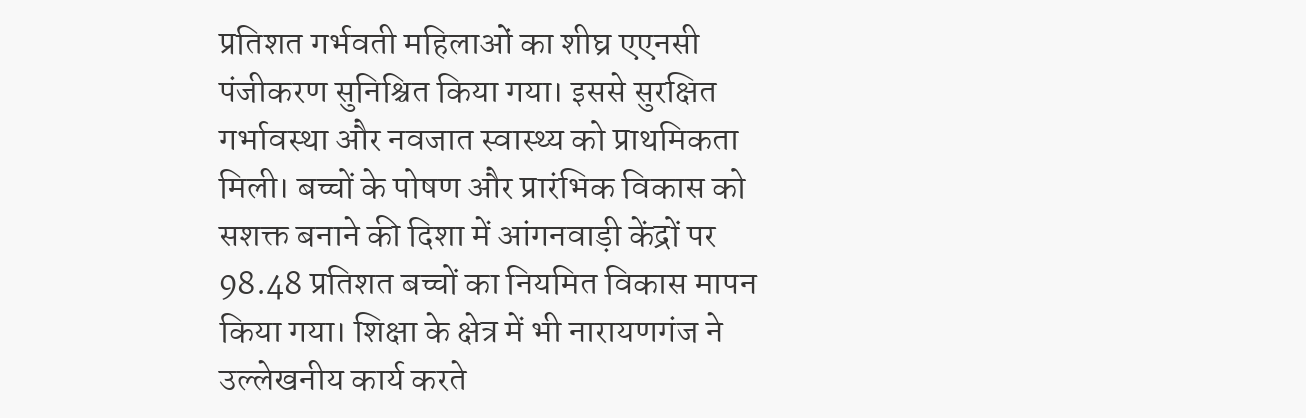प्रतिशत गर्भवती महिलाओं का शीघ्र एएनसी पंजीकरण सुनिश्चित किया गया। इससे सुरक्षित गर्भावस्था और नवजात स्वास्थ्य को प्राथमिकता मिली। बच्चों के पोषण और प्रारंभिक विकास को सशक्त बनाने की दिशा में आंगनवाड़ी केंद्रों पर 98.48 प्रतिशत बच्चों का नियमित विकास मापन किया गया। शिक्षा के क्षेत्र में भी नारायणगंज ने उल्लेखनीय कार्य करते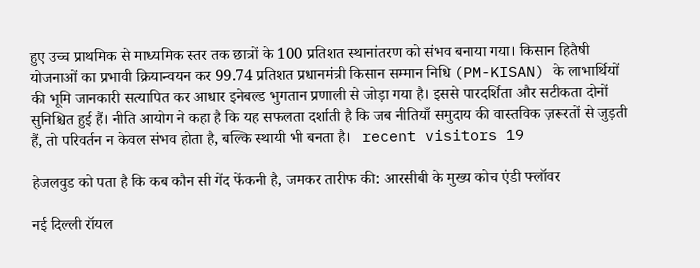हुए उच्च प्राथमिक से माध्यमिक स्तर तक छात्रों के 100 प्रतिशत स्थानांतरण को संभव बनाया गया। किसान हितैषी योजनाओं का प्रभावी क्रियान्वयन कर 99.74 प्रतिशत प्रधानमंत्री किसान सम्मान निधि (PM-KISAN) के लाभार्थियों की भूमि जानकारी सत्यापित कर आधार इनेबल्ड भुगतान प्रणाली से जोड़ा गया है। इससे पारदर्शिता और सटीकता दोनों सुनिश्चित हुई हैं। नीति आयोग ने कहा है कि यह सफलता दर्शाती है कि जब नीतियाँ समुदाय की वास्तविक ज़रूरतों से जुड़ती हैं, तो परिवर्तन न केवल संभव होता है, बल्कि स्थायी भी बनता है।   recent visitors 19

हेजलवुड को पता है कि कब कौन सी गेंद फेंकनी है, जमकर तारीफ की: आरसीबी के मुख्य कोच एंडी फ्लॉवर

नई दिल्ली रॉयल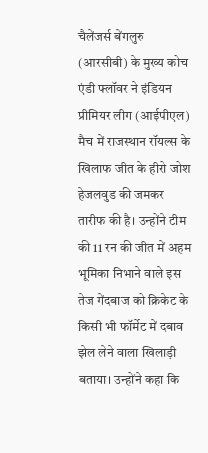चैलेंजर्स बेंगलुरु (आरसीबी) के मुख्य कोच एंडी फ्लॉवर ने इंडियन प्रीमियर लीग (आईपीएल) मैच में राजस्थान रॉयल्स के खिलाफ जीत के हीरो जोश हेजलवुड की जमकर तारीफ की है। उन्होंने टीम की 11 रन की जीत में अहम भूमिका निभाने वाले इस तेज गेंदबाज को क्रिकेट के किसी भी फॉर्मेट में दबाव झेल लेने वाला खिलाड़ी बताया। उन्होंने कहा कि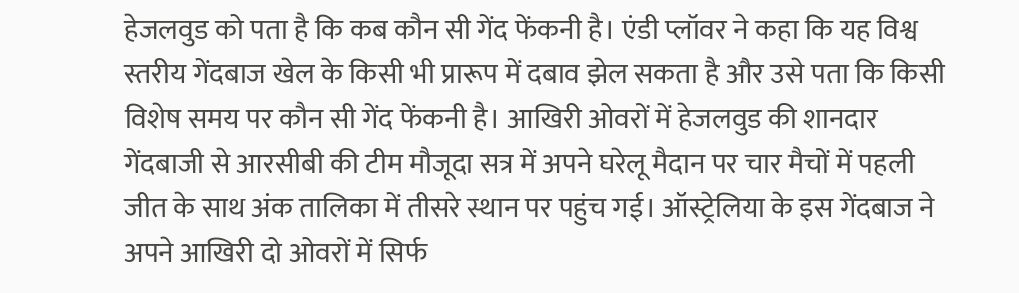हेजलवुड को पता है कि कब कौन सी गेंद फेंकनी है। एंडी प्लॉवर ने कहा कि यह विश्व स्तरीय गेंदबाज खेल के किसी भी प्रारूप में दबाव झेल सकता है और उसे पता कि किसी विशेष समय पर कौन सी गेंद फेंकनी है। आखिरी ओवरों में हेजलवुड की शानदार गेंदबाजी से आरसीबी की टीम मौजूदा सत्र में अपने घरेलू मैदान पर चार मैचों में पहली जीत के साथ अंक तालिका में तीसरे स्थान पर पहुंच गई। ऑस्ट्रेलिया के इस गेंदबाज ने अपने आखिरी दो ओवरों में सिर्फ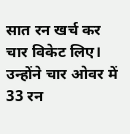सात रन खर्च कर चार विकेट लिए। उन्होंने चार ओवर में 33 रन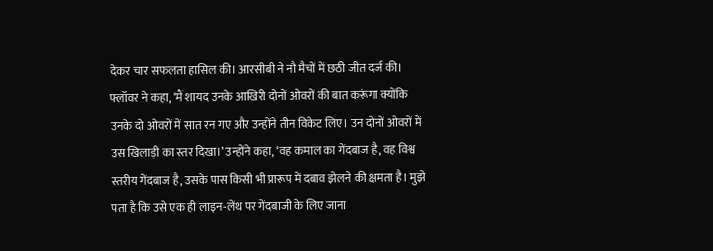देकर चार सफलता हासिल की। आरसीबी ने नौ मैचों में छठी जीत दर्ज की। फ्लॉवर ने कहा, ‘मैं शायद उनके आखिरी दोनों ओवरों की बात करूंगा क्योंकि उनके दो ओवरों में सात रन गए और उन्होंने तीन विकेट लिए। उन दोनों ओवरों में उस खिलाड़ी का स्तर दिखा।’ उन्होंने कहा, ‘वह कमाल का गेंदबाज है, वह विश्व स्तरीय गेंदबाज है, उसके पास किसी भी प्रारूप में दबाव झेलने की क्षमता है। मुझे पता है कि उसे एक ही लाइन-लेंथ पर गेंदबाजी के लिए जाना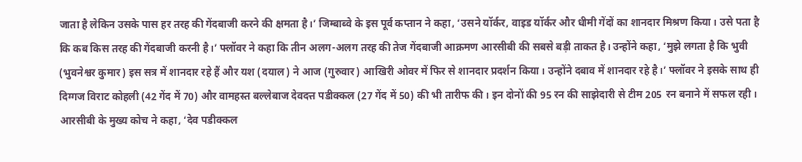जाता है लेकिन उसके पास हर तरह की गेंदबाजी करने की क्षमता है।’ जिम्बाब्वे के इस पूर्व कप्तान ने कहा, ‘उसने यॉर्कर, वाइड यॉर्कर और धीमी गेंदों का शानदार मिश्रण किया। उसे पता है कि कब किस तरह की गेंदबाजी करनी है।’ फ्लॉवर ने कहा कि तीन अलग-अलग तरह की तेज गेंदबाजी आक्रमण आरसीबी की सबसे बड़ी ताकत है। उन्होंने कहा, ‘मुझे लगता है कि भुवी (भुवनेश्वर कुमार) इस सत्र में शानदार रहे हैं और यश (दयाल) ने आज (गुरुवार) आखिरी ओवर में फिर से शानदार प्रदर्शन किया। उन्होंने दबाव में शानदार रहे है।’ फ्लॉवर ने इसके साथ ही दिग्गज विराट कोहली (42 गेंद में 70) और वामहस्त बल्लेबाज देवदत्त पडीक्कल (27 गेंद में 50) की भी तारीफ की। इन दोनों की 95 रन की साझेदारी से टीम 205 रन बनाने में सफल रही। आरसीबी के मुख्य कोच ने कहा, ‘देव पडीक्कल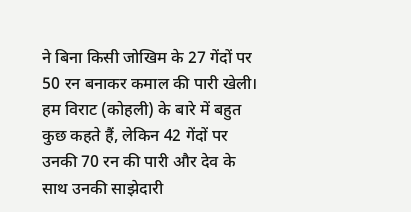ने बिना किसी जोखिम के 27 गेंदों पर 50 रन बनाकर कमाल की पारी खेली। हम विराट (कोहली) के बारे में बहुत कुछ कहते हैं, लेकिन 42 गेंदों पर उनकी 70 रन की पारी और देव के साथ उनकी साझेदारी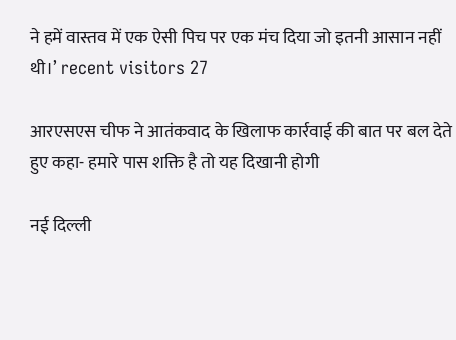ने हमें वास्तव में एक ऐसी पिच पर एक मंच दिया जो इतनी आसान नहीं थी।’ recent visitors 27

आरएसएस चीफ ने आतंकवाद के खिलाफ कार्रवाई की बात पर बल देते हुए कहा- हमारे पास शक्ति है तो यह दिखानी होगी

नई दिल्ली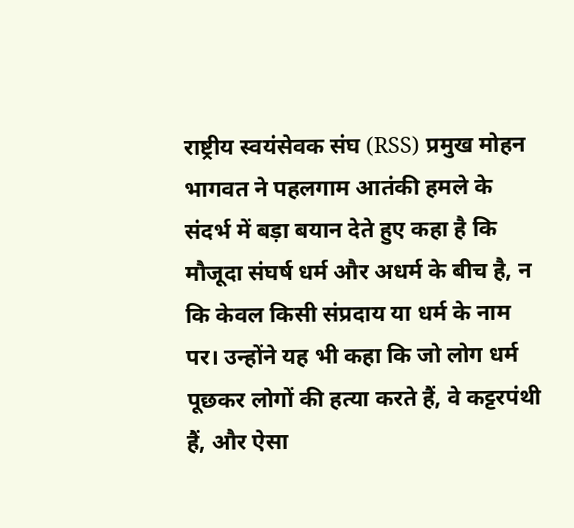राष्ट्रीय स्वयंसेवक संघ (RSS) प्रमुख मोहन भागवत ने पहलगाम आतंकी हमले के संदर्भ में बड़ा बयान देते हुए कहा है कि मौजूदा संघर्ष धर्म और अधर्म के बीच है, न कि केवल किसी संप्रदाय या धर्म के नाम पर। उन्होंने यह भी कहा कि जो लोग धर्म पूछकर लोगों की हत्या करते हैं, वे कट्टरपंथी हैं, और ऐसा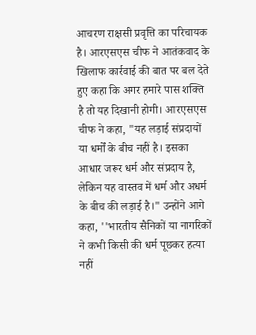आचरण राक्षसी प्रवृत्ति का परिचायक है। आरएसएस चीफ ने आतंकवाद के खिलाफ कार्रवाई की बात पर बल देते हुए कहा कि अगर हमारे पास शक्ति है तो यह दिखानी होगी। आरएसएस चीफ ने कहा, "यह लड़ाई संप्रदायों या धर्मों के बीच नहीं है। इसका आधार जरूर धर्म और संप्रदाय है, लेकिन यह वास्तव में धर्म और अधर्म के बीच की लड़ाई है।" उन्होंने आगे कहा, ''भारतीय सैनिकों या नागरिकों ने कभी किसी की धर्म पूछकर हत्या नहीं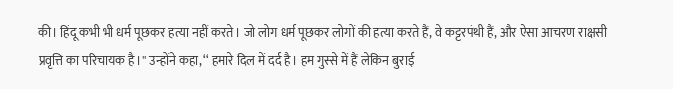की। हिंदू कभी भी धर्म पूछकर हत्या नहीं करते। जो लोग धर्म पूछकर लोगों की हत्या करते हैं, वे कट्टरपंथी हैं, और ऐसा आचरण राक्षसी प्रवृत्ति का परिचायक है।'' उन्होंने कहा, ‘‘ हमारे दिल में दर्द है। हम गुस्से में हैं लेकिन बुराई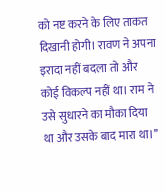को नष्ट करने के लिए ताकत दिखानी होगी। रावण ने अपना इरादा नहीं बदला तो और कोई विकल्प नहीं था। राम ने उसे सुधारने का मौका दिया था और उसके बाद मारा था।’’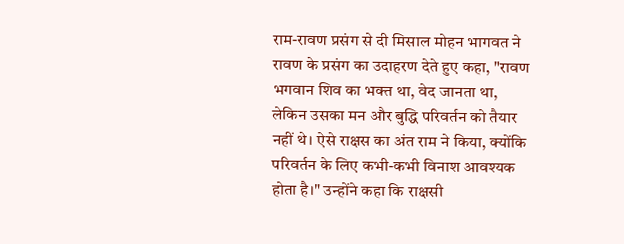राम-रावण प्रसंग से दी मिसाल मोहन भागवत ने रावण के प्रसंग का उदाहरण देते हुए कहा, "रावण भगवान शिव का भक्त था, वेद जानता था, लेकिन उसका मन और बुद्धि परिवर्तन को तैयार नहीं थे। ऐसे राक्षस का अंत राम ने किया, क्योंकि परिवर्तन के लिए कभी-कभी विनाश आवश्यक होता है।" उन्होंने कहा कि राक्षसी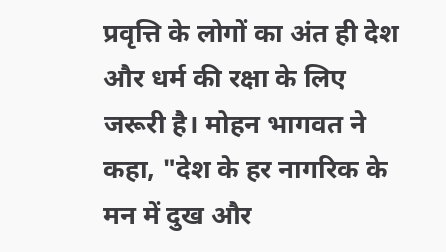प्रवृत्ति के लोगों का अंत ही देश और धर्म की रक्षा के लिए जरूरी है। मोहन भागवत ने कहा, "देश के हर नागरिक के मन में दुख और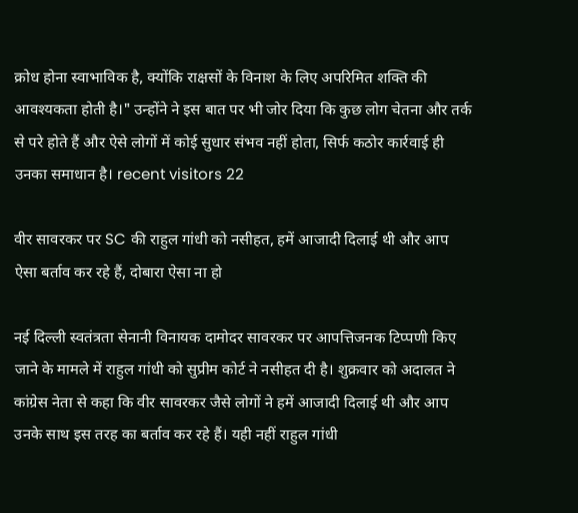क्रोध होना स्वाभाविक है, क्योंकि राक्षसों के विनाश के लिए अपरिमित शक्ति की आवश्यकता होती है।" उन्होंने ने इस बात पर भी जोर दिया कि कुछ लोग चेतना और तर्क से परे होते हैं और ऐसे लोगों में कोई सुधार संभव नहीं होता, सिर्फ कठोर कार्रवाई ही उनका समाधान है। recent visitors 22

वीर सावरकर पर SC की राहुल गांधी को नसीहत, हमें आजादी दिलाई थी और आप ऐसा बर्ताव कर रहे हैं, दोबारा ऐसा ना हो

नई दिल्ली स्वतंत्रता सेनानी विनायक दामोदर सावरकर पर आपत्तिजनक टिप्पणी किए जाने के मामले में राहुल गांधी को सुप्रीम कोर्ट ने नसीहत दी है। शुक्रवार को अदालत ने कांग्रेस नेता से कहा कि वीर सावरकर जैसे लोगों ने हमें आजादी दिलाई थी और आप उनके साथ इस तरह का बर्ताव कर रहे हैं। यही नहीं राहुल गांधी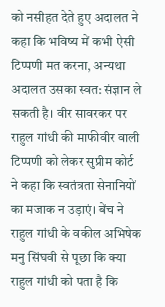को नसीहत देते हुए अदालत ने कहा कि भविष्य में कभी ऐसी टिप्पणी मत करना, अन्यथा अदालत उसका स्वत: संज्ञान ले सकती है। वीर सावरकर पर राहुल गांधी की माफीवीर वाली टिप्पणी को लेकर सुप्रीम कोर्ट ने कहा कि स्वतंत्रता सेनानियों का मजाक न उड़ाएं। बेंच ने राहुल गांधी के वकील अभिषेक मनु सिंघवी से पूछा कि क्या राहुल गांधी को पता है कि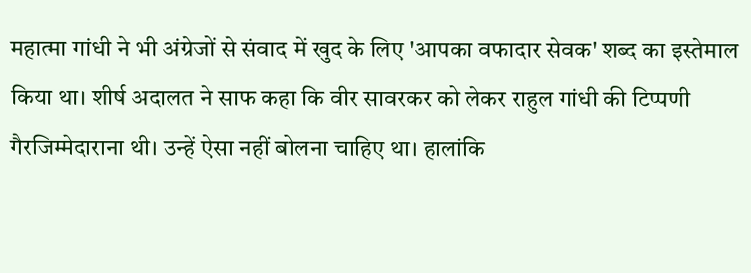महात्मा गांधी ने भी अंग्रेजों से संवाद में खुद के लिए 'आपका वफादार सेवक' शब्द का इस्तेमाल किया था। शीर्ष अदालत ने साफ कहा कि वीर सावरकर को लेकर राहुल गांधी की टिप्पणी गैरजिम्मेदाराना थी। उन्हें ऐसा नहीं बोलना चाहिए था। हालांकि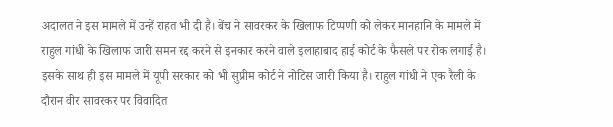अदालत ने इस मामले में उन्हें राहत भी दी है। बेंच ने सावरकर के खिलाफ टिप्पणी को लेकर मानहानि के मामले में राहुल गांधी के खिलाफ जारी समन रद्द करने से इनकार करने वाले इलाहाबाद हाई कोर्ट के फैसले पर रोक लगाई है। इसके साथ ही इस मामले में यूपी सरकार को भी सुप्रीम कोर्ट ने नोटिस जारी किया है। राहुल गांधी ने एक रैली के दौरान वीर सावरकर पर विवादित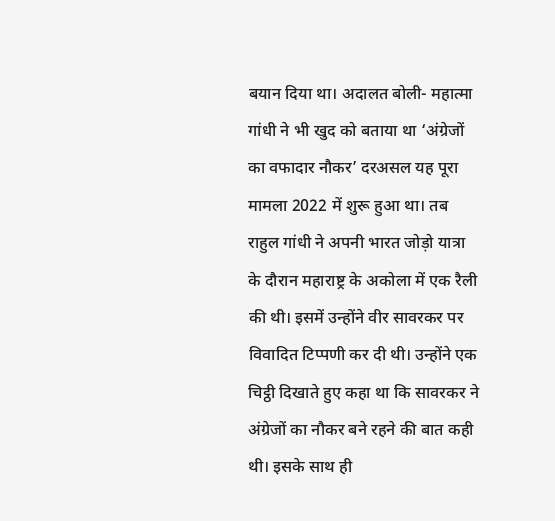बयान दिया था। अदालत बोली- महात्मा गांधी ने भी खुद को बताया था ‘अंग्रेजों का वफादार नौकर’ दरअसल यह पूरा मामला 2022 में शुरू हुआ था। तब राहुल गांधी ने अपनी भारत जोड़ो यात्रा के दौरान महाराष्ट्र के अकोला में एक रैली की थी। इसमें उन्होंने वीर सावरकर पर विवादित टिप्पणी कर दी थी। उन्होंने एक चिट्ठी दिखाते हुए कहा था कि सावरकर ने अंग्रेजों का नौकर बने रहने की बात कही थी। इसके साथ ही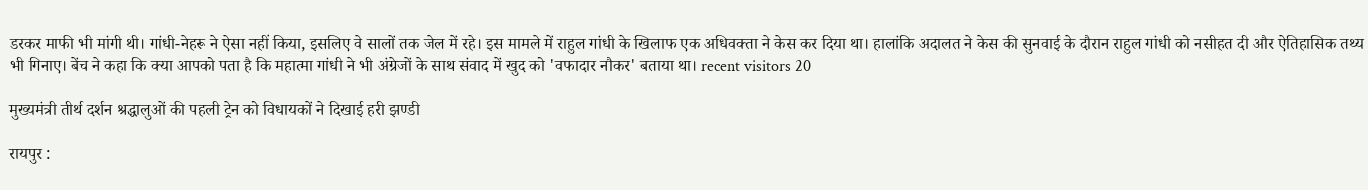डरकर माफी भी मांगी थी। गांधी-नेहरू ने ऐसा नहीं किया, इसलिए वे सालों तक जेल में रहे। इस मामले में राहुल गांधी के खिलाफ एक अधिवक्ता ने केस कर दिया था। हालांकि अदालत ने केस की सुनवाई के दौरान राहुल गांधी को नसीहत दी और ऐतिहासिक तथ्य भी गिनाए। बेंच ने कहा कि क्या आपको पता है कि महात्मा गांधी ने भी अंग्रेजों के साथ संवाद में खुद को 'वफादार नौकर' बताया था। recent visitors 20

मुख्यमंत्री तीर्थ दर्शन श्रद्धालुओं की पहली ट्रेन को विधायकों ने दिखाई हरी झण्डी

रायपुर :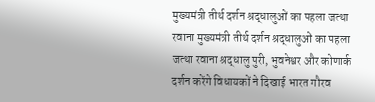मुख्यमंत्री तीर्थ दर्शन श्रद्धालुओं का पहला जत्था रवाना मुख्यमंत्री तीर्थ दर्शन श्रद्धालुओं का पहला जत्था रवाना श्रद्धालु पुरी, भुवनेश्वर और कोणार्क दर्शन करेंगे विधायकों ने दिखाई भारत गौरव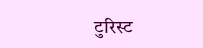टुरिस्ट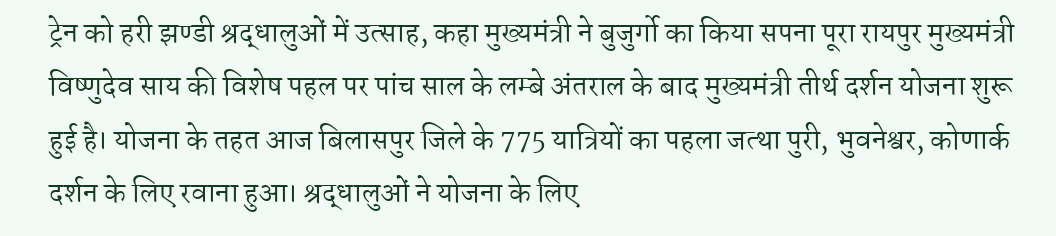ट्रेन को हरी झण्डी श्रद्धालुओं में उत्साह, कहा मुख्यमंत्री ने बुजुर्गो का किया सपना पूरा रायपुर मुख्यमंत्री विष्णुदेव साय की विशेष पहल पर पांच साल के लम्बे अंतराल के बाद मुख्यमंत्री तीर्थ दर्शन योजना शुरू हुई है। योजना के तहत आज बिलासपुर जिले के 775 यात्रियों का पहला जत्था पुरी, भुवनेश्वर, कोणार्क दर्शन के लिए रवाना हुआ। श्रद्धालुओं ने योजना के लिए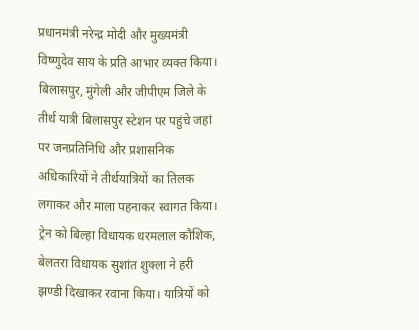प्रधानमंत्री नरेन्द्र मोदी और मुख्यमंत्री विष्णुदेव साय के प्रति आभार व्यक्त किया। बिलासपुर, मुंगेली और जीपीएम जिले के तीर्थ यात्री बिलासपुर स्टेशन पर पहुंचे जहां पर जनप्रतिनिधि और प्रशासनिक अधिकारियों ने तीर्थयात्रियों का तिलक लगाकर और माला पहनाकर स्वागत किया। ट्रेन को बिल्हा विधायक धरमलाल कौशिक, बेलतरा विधायक सुशांत शुक्ला ने हरी झण्डी दिखाकर रवाना किया। यात्रियों को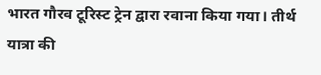भारत गौरव टूरिस्ट ट्रेन द्वारा रवाना किया गया। तीर्थ यात्रा की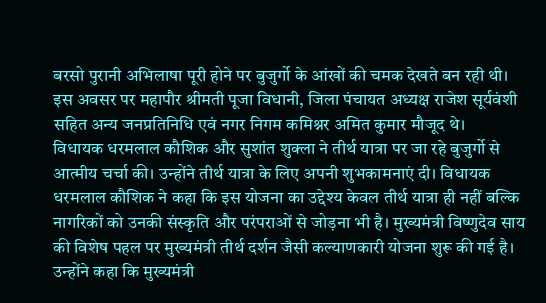बरसो पुरानी अभिलाषा पूरी होने पर बुजुर्गो के आंखों की चमक देखते बन रही थी। इस अवसर पर महापौर श्रीमती पूजा विधानी, जिला पंचायत अध्यक्ष राजेश सूर्यवंशी सहित अन्य जनप्रतिनिधि एवं नगर निगम कमिश्नर अमित कुमार मौजूद थे।      विधायक धरमलाल कौशिक और सुशांत शुक्ला ने तीर्थ यात्रा पर जा रहे बुजुर्गो से आत्मीय चर्चा की। उन्होंने तीर्थ यात्रा के लिए अपनी शुभकामनाएं दी। विधायक धरमलाल कौशिक ने कहा कि इस योजना का उद्देश्य केवल तीर्थ यात्रा ही नहीं बल्कि नागरिकों को उनकी संस्कृति और परंपराओं से जोड़ना भी है। मुख्यमंत्री विष्णुदेव साय की विशेष पहल पर मुख्यमंत्री तीर्थ दर्शन जैसी कल्याणकारी योजना शुरू की गई है। उन्होंने कहा कि मुख्यमंत्री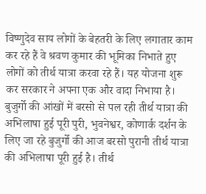विष्णुदेव साय लोगों के बेहतरी के लिए लगातार काम कर रहे हैं वे श्रवण कुमार की भूमिका निभाते हुए लोगों को तीर्थ यात्रा करवा रहे हैं। यह योजना शुरू कर सरकार ने अपना एक और वादा निभाया है। बुजुर्गो की आंखों में बरसो से पल रही तीर्थ यात्रा की अभिलाषा हुई पूरी पुरी, भुवनेश्वर, कोणार्क दर्शन के लिए जा रहे बुजुर्गो की आज बरसो पुरानी तीर्थ यात्रा की अभिलाषा पूरी हुई है। तीर्थ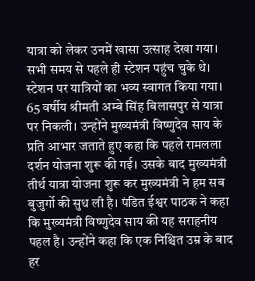यात्रा को लेकर उनमें खासा उत्साह देखा गया। सभी समय से पहले ही स्टेशन पहुंच चुके थे। स्टेशन पर यात्रियों का भव्य स्वागत किया गया। 65 वर्षीय श्रीमती अम्बे सिंह बिलासपुर से यात्रा पर निकली। उन्होंने मुख्यमंत्री विष्णुदेव साय के प्रति आभार जताते हुए कहा कि पहले रामलला दर्शन योजना शुरू की गई। उसके बाद मुख्यमंत्री तीर्थ यात्रा योजना शुरू कर मुख्यमंत्री ने हम सब बुजुर्गो की सुध ली है। पंडित ईश्वर पाठक ने कहा कि मुख्यमंत्री विष्णुदेव साय की यह सराहनीय पहल है। उन्होंने कहा कि एक निश्चित उम्र के बाद हर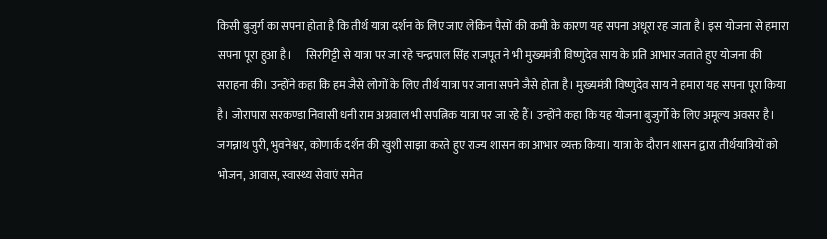किसी बुजुर्ग का सपना होता है कि तीर्थ यात्रा दर्शन के लिए जाए लेकिन पैसों की कमी के कारण यह सपना अधूरा रह जाता है। इस योजना से हमारा सपना पूरा हुआ है।      सिरगिट्टी से यात्रा पर जा रहे चन्द्रपाल सिंह राजपूत ने भी मुख्यमंत्री विष्णुदेव साय के प्रति आभार जताते हुए योजना की सराहना की। उन्होंने कहा कि हम जैसे लोगों के लिए तीर्थ यात्रा पर जाना सपने जैसे होता है। मुख्यमंत्री विष्णुदेव साय ने हमारा यह सपना पूरा किया है। जोरापारा सरकण्डा निवासी धनी राम अग्रवाल भी सपत्निक यात्रा पर जा रहे हैं। उन्होंने कहा कि यह योजना बुजुर्गो के लिए अमूल्य अवसर है। जगन्नाथ पुरी, भुवनेश्वर, कोणार्क दर्शन की खुशी साझा करते हुए राज्य शासन का आभार व्यक्त किया। यात्रा के दौरान शासन द्वारा तीर्थयात्रियों को भोजन, आवास, स्वास्थ्य सेवाएं समेत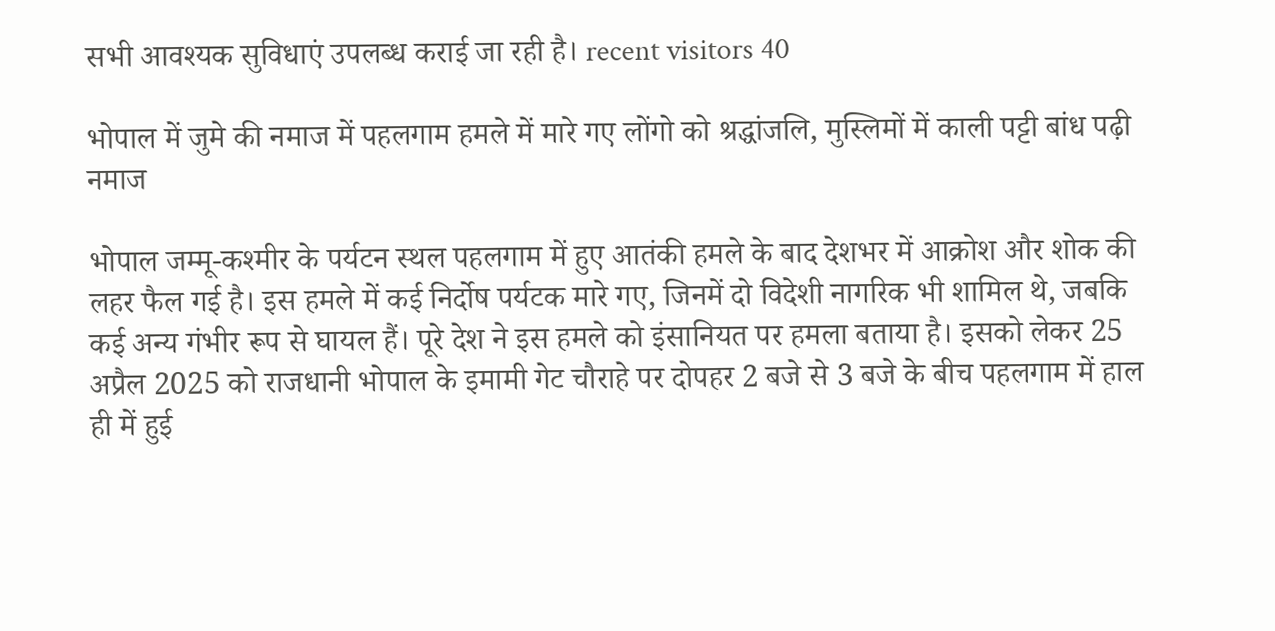सभी आवश्यक सुविधाएं उपलब्ध कराई जा रही है। recent visitors 40

भोपाल में जुमे की नमाज में पहलगाम हमले में मारे गए लोंगो को श्रद्धांजलि, मुस्लिमों में काली पट्टी बांध पढ़ी नमाज

भोपाल जम्मू-कश्मीर के पर्यटन स्थल पहलगाम में हुए आतंकी हमले के बाद देशभर में आक्रोश और शोक की लहर फैल गई है। इस हमले में कई निर्दोष पर्यटक मारे गए, जिनमें दो विदेशी नागरिक भी शामिल थे, जबकि कई अन्य गंभीर रूप से घायल हैं। पूरे देश ने इस हमले को इंसानियत पर हमला बताया है। इसको लेकर 25 अप्रैल 2025 को राजधानी भोपाल के इमामी गेट चौराहे पर दोपहर 2 बजे से 3 बजे के बीच पहलगाम में हाल ही में हुई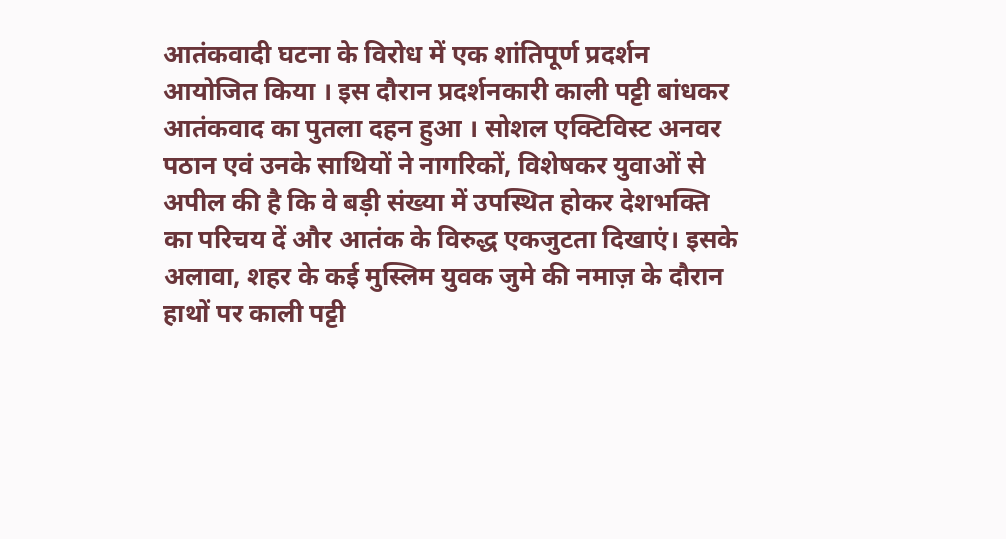आतंकवादी घटना के विरोध में एक शांतिपूर्ण प्रदर्शन आयोजित किया । इस दौरान प्रदर्शनकारी काली पट्टी बांधकर आतंकवाद का पुतला दहन हुआ । सोशल एक्टिविस्ट अनवर पठान एवं उनके साथियों ने नागरिकों, विशेषकर युवाओं से अपील की है कि वे बड़ी संख्या में उपस्थित होकर देशभक्ति का परिचय दें और आतंक के विरुद्ध एकजुटता दिखाएं। इसके अलावा, शहर के कई मुस्लिम युवक जुमे की नमाज़ के दौरान हाथों पर काली पट्टी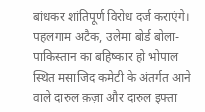बांधकर शांतिपूर्ण विरोध दर्ज कराएंगे। पहलगाम अटैक, उलेमा बोर्ड बोला-पाकिस्तान का बहिष्कार हो भोपाल स्थित मसाजिद कमेटी के अंतर्गत आने वाले दारुल क़ज़ा और दारुल इफ्ता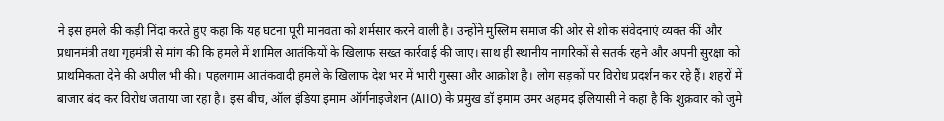ने इस हमले की कड़ी निंदा करते हुए कहा कि यह घटना पूरी मानवता को शर्मसार करने वाली है। उन्होंने मुस्लिम समाज की ओर से शोक संवेदनाएं व्यक्त कीं और प्रधानमंत्री तथा गृहमंत्री से मांग की कि हमले में शामिल आतंकियों के खिलाफ सख्त कार्रवाई की जाए। साथ ही स्थानीय नागरिकों से सतर्क रहने और अपनी सुरक्षा को प्राथमिकता देने की अपील भी की। पहलगाम आतंकवादी हमले के खिलाफ देश भर में भारी गुस्सा और आक्रोश है। लोग सड़कों पर विरोध प्रदर्शन कर रहे हैं। शहरों में बाजार बंद कर विरोध जताया जा रहा है। इस बीच, ऑल इंडिया इमाम ऑर्गनाइजेशन (AIIO) के प्रमुख डॉ इमाम उमर अहमद इलियासी ने कहा है कि शुक्रवार को जुमे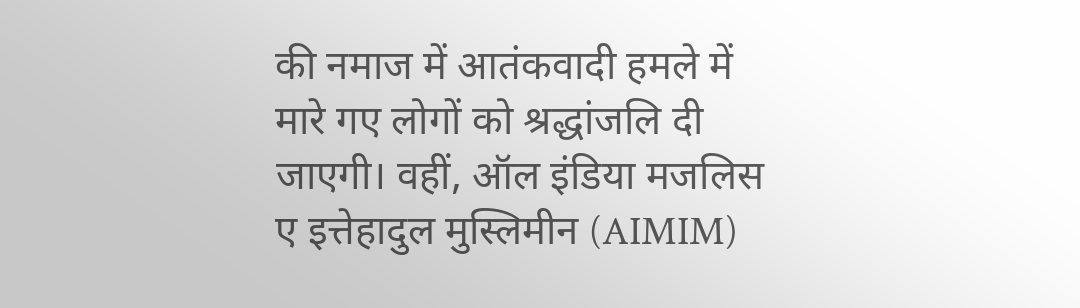की नमाज में आतंकवादी हमले में मारे गए लोगों को श्रद्धांजलि दी जाएगी। वहीं, ऑल इंडिया मजलिस ए इत्तेहादुल मुस्लिमीन (AIMIM)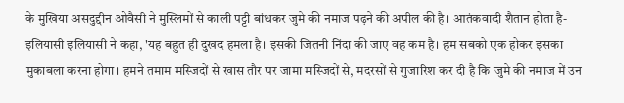के मुखिया असदुद्दीन ओवैसी ने मुस्लिमों से काली पट्टी बांधकर जुमे की नमाज पढ़ने की अपील की है। आतंकवादी शैतान होता है-इलियासी इलियासी ने कहा, 'यह बहुत ही दुखद हमला है। इसकी जितनी निंदा की जाए वह कम है। हम सबको एक होकर इसका मुकाबला करना होगा। हमने तमाम मस्जिदों से खास तौर पर जामा मस्जिदों से, मदरसों से गुजारिश कर दी है कि जुमे की नमाज में उन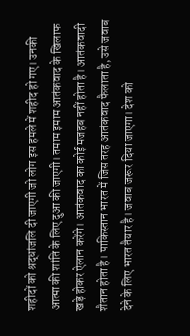शहीदों को श्रद्धांजलि दी जाएगी जो लोग इस हमले में शहीद हो गए। उनकी आत्मा की शांति के लिए दुआ की जाएगी। तमाम इमाम आतंकवाद के खिलाफ खड़े होकर ऐलान करेंगे। आतंकवाद का कोई मजहब नहीं होता है। आतंकवादी शैतान होता है। पाकिस्तान भारत में जिस तरह आतंकवाद फैलाता है, उसे जवाब देने के लिए भारत तैयार है। जवाब जरूर दिया जाएगा। देश को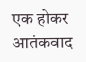एक होकर आतंकवाद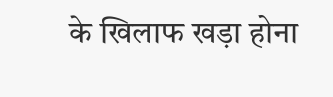के खिलाफ खड़ा होना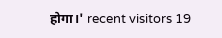होगा।' recent visitors 19